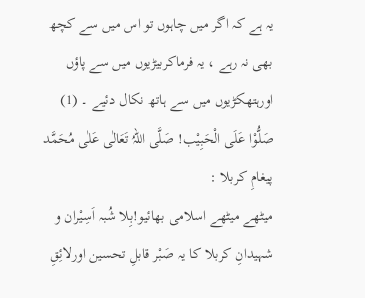یہ ہے کہ اگر میں چاہوں تو اس میں سے کچھ بھی نہ رہے ، یہ فرماکربیڑیوں میں سے پاؤں اورہتھکڑیوں میں سے ہاتھ نکال دئیے ۔ (1)
صَلُّوْا عَلَی الْحَبِیْب! صَلَّی اللہُ تَعَالٰی عَلٰی مُحَمَّد
پیغامِ کربلا :
میٹھے میٹھے اسلامی بھائیو!بِلا شُبہ اَسِیْران و شہیدانِ کربلا کا یہ صَبْر قابلِ تحسین اورلائِقِ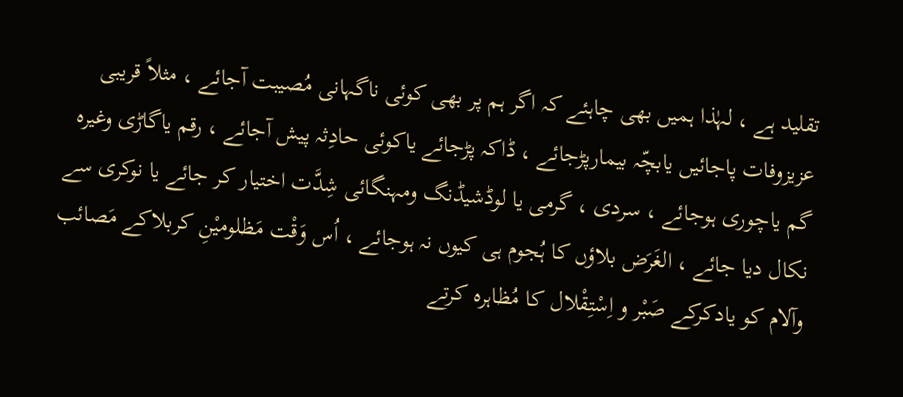تقلید ہے ، لہٰذا ہمیں بھی چاہئے کہ اگر ہم پر بھی کوئی ناگہانی مُصیبت آجائے ، مثلاً قریبی عزیزوفات پاجائیں یابچّہ بیمارپڑجائے ، ڈاکہ پڑجائے یاکوئی حادِثہ پیش آجائے ، رقم یاگاڑی وغیرہ گم یاچوری ہوجائے ، سردی ، گرمی یا لوڈشیڈنگ ومہنگائی شِدَّت اختیار کر جائے یا نوکری سے نکال دیا جائے ، الغَرَض بلاؤں کا ہُجوم ہی کیوں نہ ہوجائے ، اُس وَقْت مَظلومیْنِ کربلاکے مَصائب وآلام کو یادکرکے صَبْر و اِسْتِقْلال کا مُظاہرہ کرتے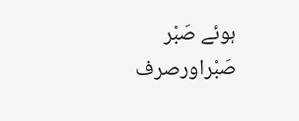ہوئے صَبْر صَبْراورصرف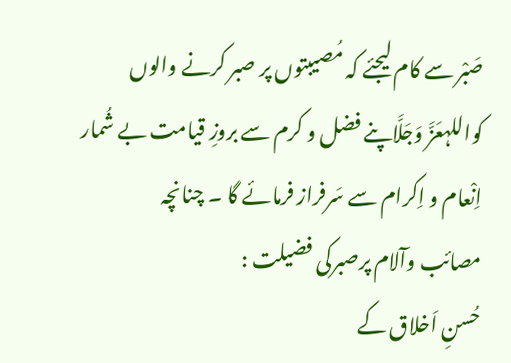صَبْر سے کام لیجئے کہ مُصیبتوں پر صبر کرنے والوں کواللہعَزَّ وَجَلَّاپنے فضل و کرم سے بروزِ قیامت بے شُمار اِنْعام و اِکرام سے سَرفراز فرمائے گا ۔ چنانچہ
مصائب وآلام پرصبرکی فضیلت :
حُسنِ اَخلاق کے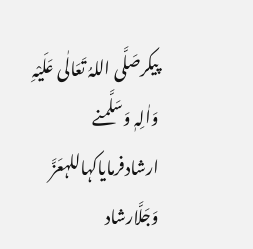پیکرصَلَّی اللہُ تَعَالٰی عَلَیْہِ وَاٰلِہٖ وَسَلَّمنے ارشادفرمایاکہاللہعَزَّ وَجَلَّارشاد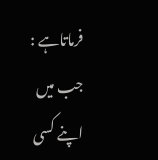فرماتاہے : جب میں اپنے کسی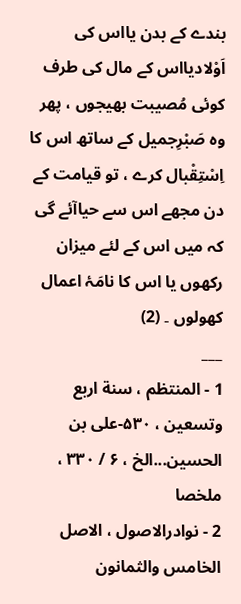بندے کے بدن یااس کی اَوْلادیااس کے مال کی طرف کوئی مُصیبت بھیجوں ، پھر وہ صَبْرِجمیل کے ساتھ اس کا اِسْتِقْبال کرے ، تو قیامت کے دن مجھے اس سے حیاآئے گی کہ میں اس کے لئے میزان رکھوں یا اس کا نامَۂ اعمال کھولوں ۔ (2)
___
1 - المنتظم ، سنة اربع وتسعین ، ۵۳۰-علی بن الحسین...الخ ، ۶ / ۳۳۰ ، ملخصا
2 - نوادرالاصول ، الاصل الخامس والثمانون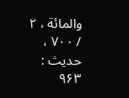والمائة ، ۲ / ۷۰۰ ، حدیث : ۹۶۳